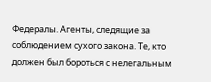Федералы. Агенты, следящие за соблюдением сухого закона. Те, кто должен был бороться с нелегальным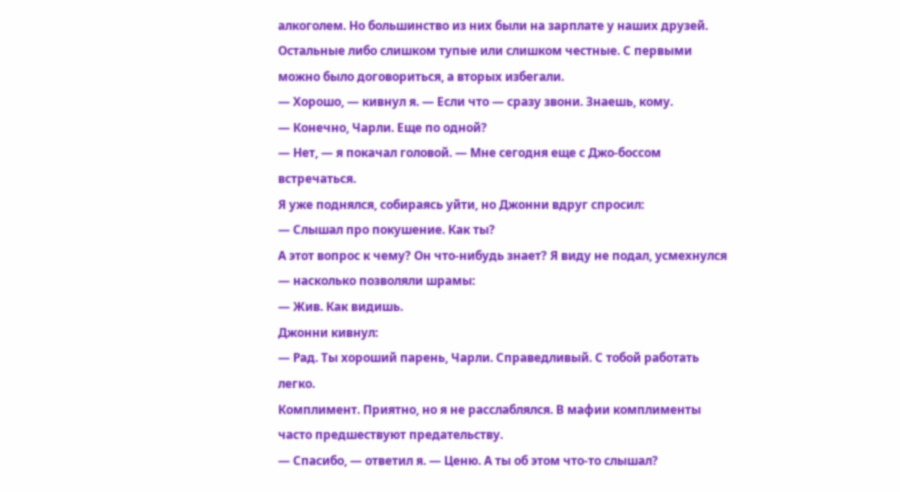алкоголем. Но большинство из них были на зарплате у наших друзей. Остальные либо слишком тупые или слишком честные. С первыми можно было договориться, а вторых избегали.
— Хорошо, — кивнул я. — Если что — сразу звони. Знаешь, кому.
— Конечно, Чарли. Еще по одной?
— Нет, — я покачал головой. — Мне сегодня еще с Джо-боссом встречаться.
Я уже поднялся, собираясь уйти, но Джонни вдруг спросил:
— Слышал про покушение. Как ты?
А этот вопрос к чему? Он что-нибудь знает? Я виду не подал, усмехнулся — насколько позволяли шрамы:
— Жив. Как видишь.
Джонни кивнул:
— Рад. Ты хороший парень, Чарли. Справедливый. С тобой работать легко.
Комплимент. Приятно, но я не расслаблялся. В мафии комплименты часто предшествуют предательству.
— Спасибо, — ответил я. — Ценю. А ты об этом что-то слышал?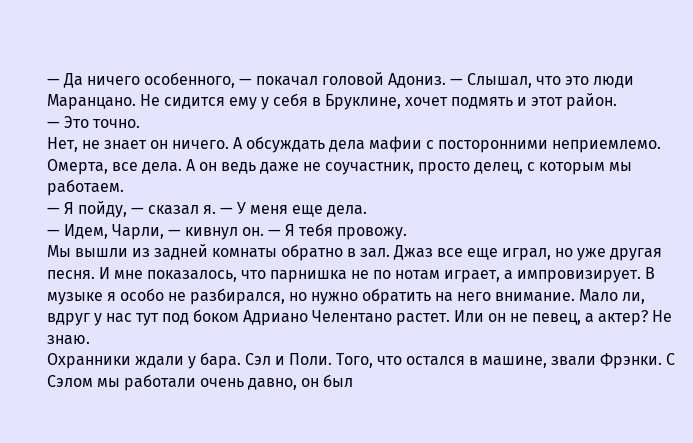— Да ничего особенного, — покачал головой Адониз. — Слышал, что это люди Маранцано. Не сидится ему у себя в Бруклине, хочет подмять и этот район.
— Это точно.
Нет, не знает он ничего. А обсуждать дела мафии с посторонними неприемлемо. Омерта, все дела. А он ведь даже не соучастник, просто делец, с которым мы работаем.
— Я пойду, — сказал я. — У меня еще дела.
— Идем, Чарли, — кивнул он. — Я тебя провожу.
Мы вышли из задней комнаты обратно в зал. Джаз все еще играл, но уже другая песня. И мне показалось, что парнишка не по нотам играет, а импровизирует. В музыке я особо не разбирался, но нужно обратить на него внимание. Мало ли, вдруг у нас тут под боком Адриано Челентано растет. Или он не певец, а актер? Не знаю.
Охранники ждали у бара. Сэл и Поли. Того, что остался в машине, звали Фрэнки. С Сэлом мы работали очень давно, он был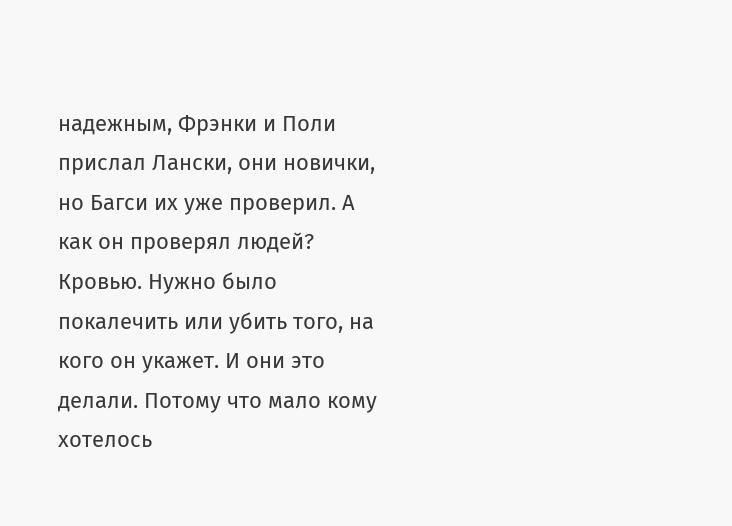надежным, Фрэнки и Поли прислал Лански, они новички, но Багси их уже проверил. А как он проверял людей?
Кровью. Нужно было покалечить или убить того, на кого он укажет. И они это делали. Потому что мало кому хотелось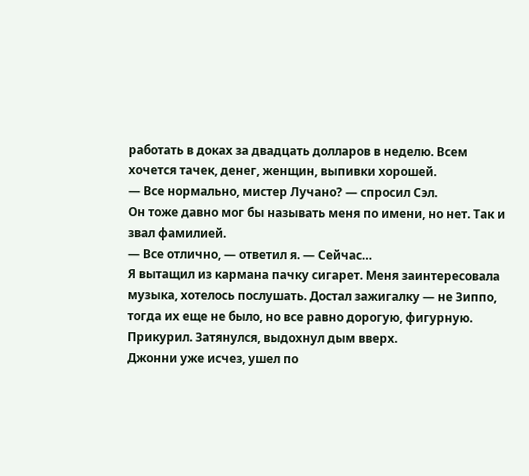работать в доках за двадцать долларов в неделю. Всем хочется тачек, денег, женщин, выпивки хорошей.
— Все нормально, мистер Лучано? — спросил Сэл.
Он тоже давно мог бы называть меня по имени, но нет. Так и звал фамилией.
— Все отлично, — ответил я. — Сейчас…
Я вытащил из кармана пачку сигарет. Меня заинтересовала музыка, хотелось послушать. Достал зажигалку — не Зиппо, тогда их еще не было, но все равно дорогую, фигурную. Прикурил. Затянулся, выдохнул дым вверх.
Джонни уже исчез, ушел по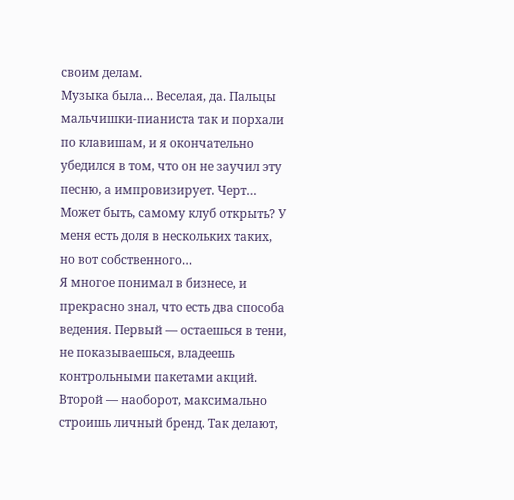своим делам.
Музыка была… Веселая, да. Пальцы мальчишки-пианиста так и порхали по клавишам, и я окончательно убедился в том, что он не заучил эту песню, а импровизирует. Черт…
Может быть, самому клуб открыть? У меня есть доля в нескольких таких, но вот собственного…
Я многое понимал в бизнесе, и прекрасно знал, что есть два способа ведения. Первый — остаешься в тени, не показываешься, владеешь контрольными пакетами акций. Второй — наоборот, максимально строишь личный бренд. Так делают,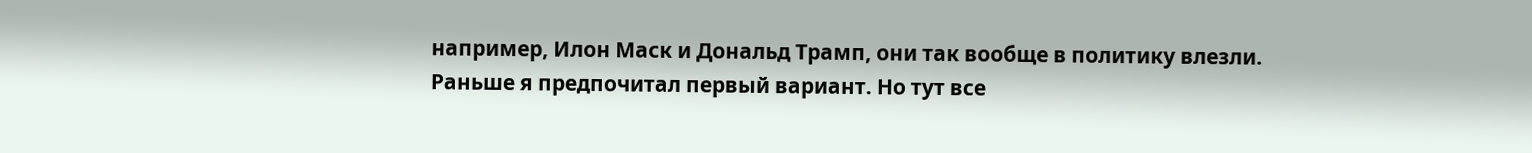например, Илон Маск и Дональд Трамп, они так вообще в политику влезли.
Раньше я предпочитал первый вариант. Но тут все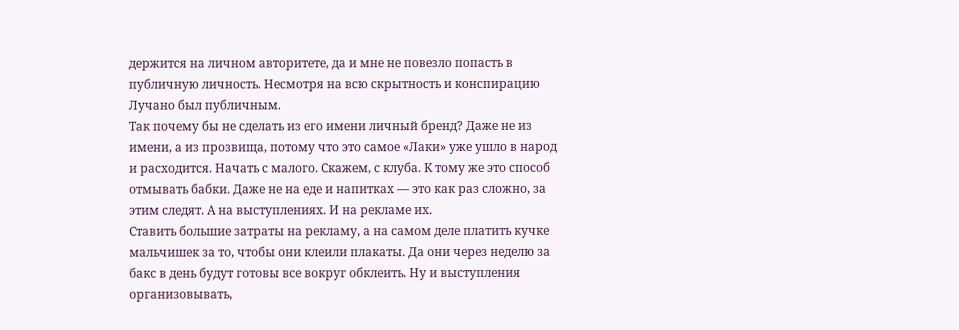держится на личном авторитете, да и мне не повезло попасть в публичную личность. Несмотря на всю скрытность и конспирацию Лучано был публичным.
Так почему бы не сделать из его имени личный бренд? Даже не из имени, а из прозвища, потому что это самое «Лаки» уже ушло в народ и расходится. Начать с малого. Скажем, с клуба. К тому же это способ отмывать бабки. Даже не на еде и напитках — это как раз сложно, за этим следят. А на выступлениях. И на рекламе их.
Ставить большие затраты на рекламу, а на самом деле платить кучке мальчишек за то, чтобы они клеили плакаты. Да они через неделю за бакс в день будут готовы все вокруг обклеить. Ну и выступления организовывать,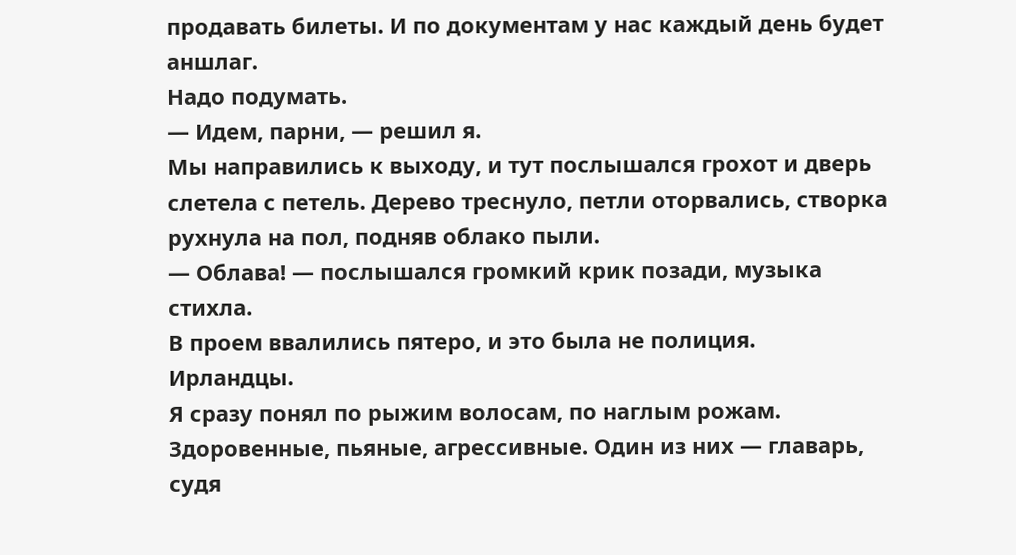продавать билеты. И по документам у нас каждый день будет аншлаг.
Надо подумать.
— Идем, парни, — решил я.
Мы направились к выходу, и тут послышался грохот и дверь слетела с петель. Дерево треснуло, петли оторвались, створка рухнула на пол, подняв облако пыли.
— Облава! — послышался громкий крик позади, музыка стихла.
В проем ввалились пятеро, и это была не полиция.
Ирландцы.
Я сразу понял по рыжим волосам, по наглым рожам. Здоровенные, пьяные, агрессивные. Один из них — главарь, судя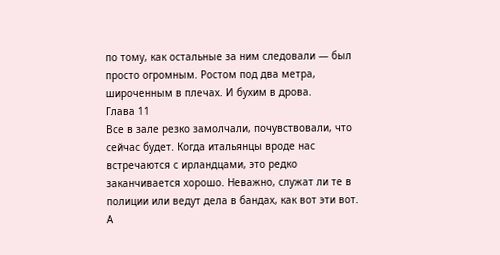по тому, как остальные за ним следовали — был просто огромным. Ростом под два метра, широченным в плечах. И бухим в дрова.
Глава 11
Все в зале резко замолчали, почувствовали, что сейчас будет. Когда итальянцы вроде нас встречаются с ирландцами, это редко заканчивается хорошо. Неважно, служат ли те в полиции или ведут дела в бандах, как вот эти вот.
А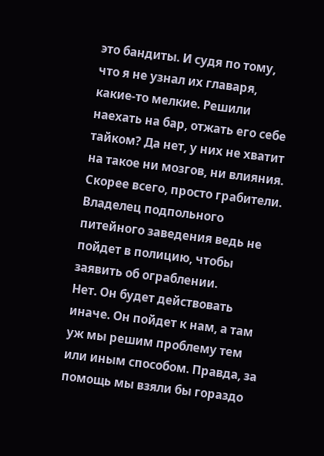это бандиты. И судя по тому, что я не узнал их главаря, какие-то мелкие. Решили наехать на бар, отжать его себе тайком? Да нет, у них не хватит на такое ни мозгов, ни влияния. Скорее всего, просто грабители. Владелец подпольного питейного заведения ведь не пойдет в полицию, чтобы заявить об ограблении.
Нет. Он будет действовать иначе. Он пойдет к нам, а там уж мы решим проблему тем или иным способом. Правда, за помощь мы взяли бы гораздо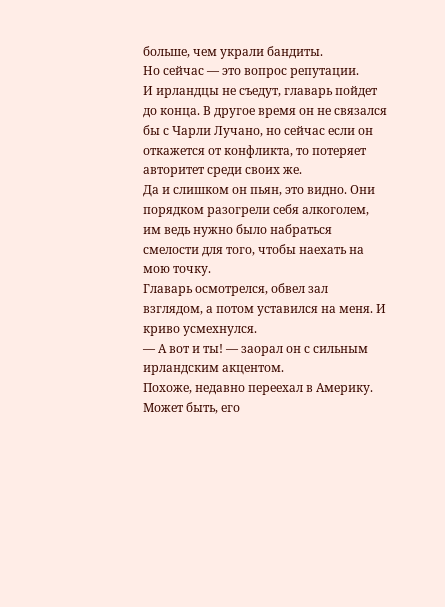больше, чем украли бандиты.
Но сейчас — это вопрос репутации.
И ирландцы не съедут, главарь пойдет до конца. В другое время он не связался бы с Чарли Лучано, но сейчас если он откажется от конфликта, то потеряет авторитет среди своих же.
Да и слишком он пьян, это видно. Они порядком разогрели себя алкоголем, им ведь нужно было набраться смелости для того, чтобы наехать на мою точку.
Главарь осмотрелся, обвел зал взглядом, а потом уставился на меня. И криво усмехнулся.
— А вот и ты! — заорал он с сильным ирландским акцентом.
Похоже, недавно переехал в Америку. Может быть, его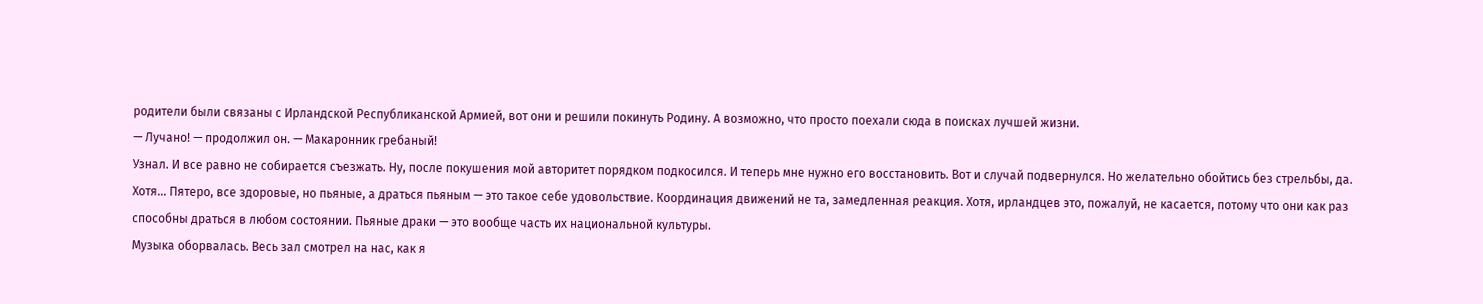родители были связаны с Ирландской Республиканской Армией, вот они и решили покинуть Родину. А возможно, что просто поехали сюда в поисках лучшей жизни.
— Лучано! — продолжил он. — Макаронник гребаный!
Узнал. И все равно не собирается съезжать. Ну, после покушения мой авторитет порядком подкосился. И теперь мне нужно его восстановить. Вот и случай подвернулся. Но желательно обойтись без стрельбы, да.
Хотя… Пятеро, все здоровые, но пьяные, а драться пьяным — это такое себе удовольствие. Координация движений не та, замедленная реакция. Хотя, ирландцев это, пожалуй, не касается, потому что они как раз способны драться в любом состоянии. Пьяные драки — это вообще часть их национальной культуры.
Музыка оборвалась. Весь зал смотрел на нас, как я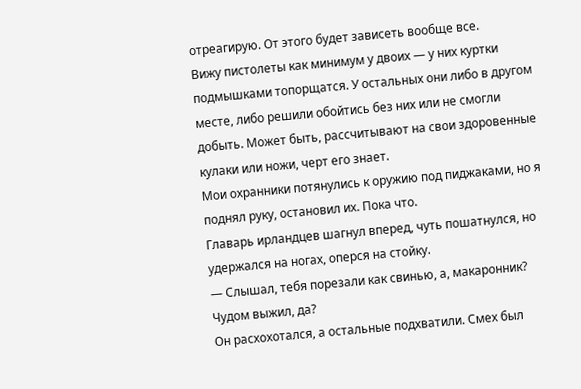отреагирую. От этого будет зависеть вообще все.
Вижу пистолеты как минимум у двоих — у них куртки подмышками топорщатся. У остальных они либо в другом месте, либо решили обойтись без них или не смогли добыть. Может быть, рассчитывают на свои здоровенные кулаки или ножи, черт его знает.
Мои охранники потянулись к оружию под пиджаками, но я поднял руку, остановил их. Пока что.
Главарь ирландцев шагнул вперед, чуть пошатнулся, но удержался на ногах, оперся на стойку.
— Слышал, тебя порезали как свинью, а, макаронник? Чудом выжил, да?
Он расхохотался, а остальные подхватили. Смех был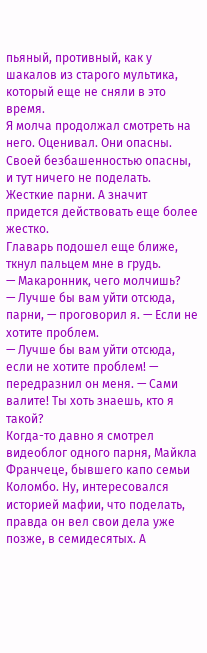пьяный, противный, как у шакалов из старого мультика, который еще не сняли в это время.
Я молча продолжал смотреть на него. Оценивал. Они опасны. Своей безбашенностью опасны, и тут ничего не поделать. Жесткие парни. А значит придется действовать еще более жестко.
Главарь подошел еще ближе, ткнул пальцем мне в грудь.
— Макаронник, чего молчишь?
— Лучше бы вам уйти отсюда, парни, — проговорил я. — Если не хотите проблем.
— Лучше бы вам уйти отсюда, если не хотите проблем! — передразнил он меня. — Сами валите! Ты хоть знаешь, кто я такой?
Когда-то давно я смотрел видеоблог одного парня, Майкла Франчеце, бывшего капо семьи Коломбо. Ну, интересовался историей мафии, что поделать, правда он вел свои дела уже позже, в семидесятых. А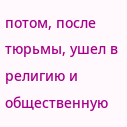потом, после тюрьмы, ушел в религию и общественную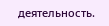деятельность.